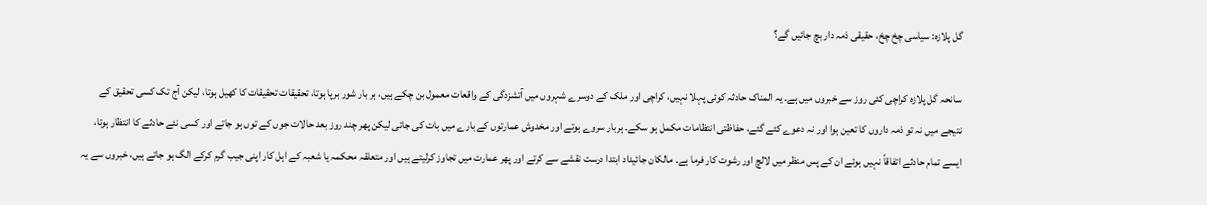گل پلازہ: سیاسی چخ چخ، حقیقی ذمہ دار بچ جائیں گے؟

سانحہ گل پلازہ کراچی کئی روز سے خبروں میں ہے۔ یہ المناک حادثہ کوئی پہلا نہیں، کراچی اور ملک کے دوسرے شہروں میں آتشزدگی کے واقعات معمول بن چکے ہیں، ہر بار شور برپا ہوتا، تحقیقات تحقیقات کا کھیل ہوتا، لیکن آج تک کسی تحقیق کے نتیجے میں نہ تو ذمہ داروں کا تعین ہوا اور نہ دعوے کئے گئے، حفاظتی انتظامات مکمل ہو سکے۔ ہربار سروے ہوتے اور مخدوش عمارتوں کے بارے میں بات کی جاتی لیکن پھر چند روز بعد حالات جوں کے توں ہو جاتے اور کسی نئے حادثے کا انتظار ہوتا، ایسے تمام حادثے اتفاقاً نہیں ہوئے ان کے پس منظر میں لالچ اور رشوت کار فرما ہے۔ مالکان جائیداد ابتدا درست نقشے سے کرتے اور پھر عمارت میں تجاوز کرلیتے ہیں اور متعلقہ محکمہ یا شعبہ کے اہل کار اپنی جیب گرم کرکے الگ ہو جاتے ہیں، خبروں سے یہ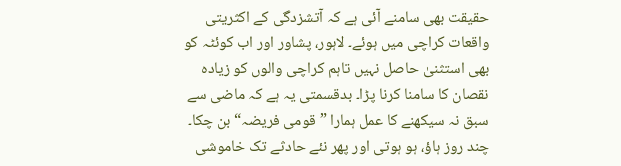حقیقت بھی سامنے آئی ہے کہ آتشزدگی کے اکثریتی واقعات کراچی میں ہوئے۔ لاہور، پشاور اور اب کوئٹہ کو بھی استثنیٰ حاصل نہیں تاہم کراچی والوں کو زیادہ نقصان کا سامنا کرنا پڑا۔ بدقسمتی یہ ہے کہ ماضی سے سبق نہ سیکھنے کا عمل ہمارا ”قومی فریضہ“ بن چکا۔ چند روز ہاؤ، ہو ہوتی اور پھر نئے حادثے تک خاموشی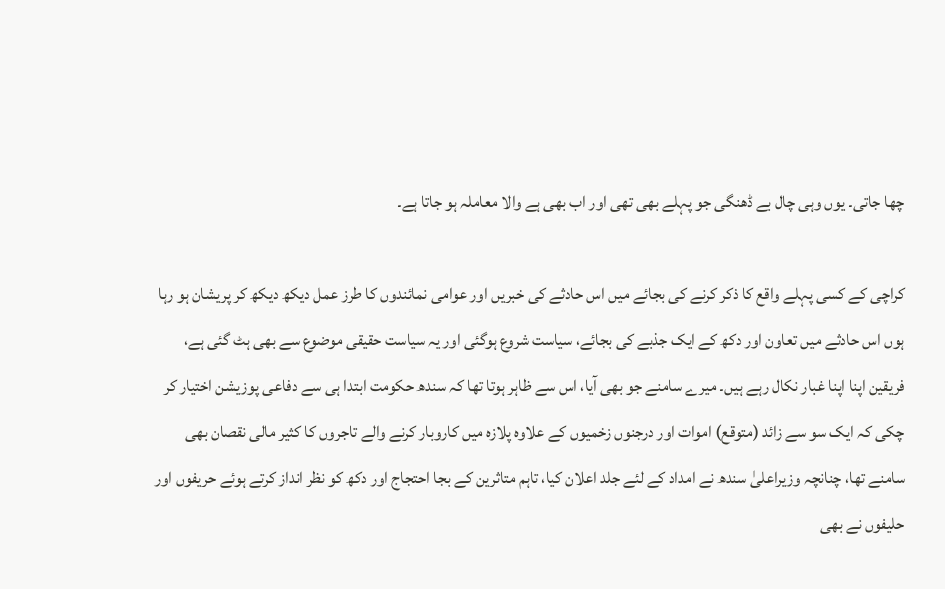چھا جاتی۔ یوں وہی چال بے ڈھنگی جو پہلے بھی تھی اور اب بھی ہے والا معاملہ ہو جاتا ہے۔

کراچی کے کسی پہلے واقع کا ذکر کرنے کی بجائے میں اس حادثے کی خبریں اور عوامی نمائندوں کا طرز عمل دیکھ دیکھ کر پریشان ہو رہا ہوں اس حادثے میں تعاون اور دکھ کے ایک جذبے کی بجائے، سیاست شروع ہوگئی اور یہ سیاست حقیقی موضوع سے بھی ہٹ گئی ہے، فریقین اپنا اپنا غبار نکال رہے ہیں۔ میرے سامنے جو بھی آیا، اس سے ظاہر ہوتا تھا کہ سندھ حکومت ابتدا ہی سے دفاعی پوزیشن اختیار کر چکی کہ ایک سو سے زائد (متوقع) اموات اور درجنوں زخمیوں کے علاوہ پلازہ میں کاروبار کرنے والے تاجروں کا کثیر مالی نقصان بھی سامنے تھا، چنانچہ وزیراعلیٰ سندھ نے امداد کے لئے جلد اعلان کیا، تاہم متاثرین کے بجا احتجاج اور دکھ کو نظر انداز کرتے ہوئے حریفوں اور حلیفوں نے بھی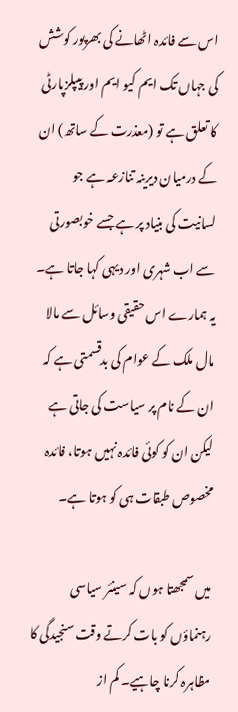اس سے فائدہ اٹھانے کی بھرپور کوشش کی جہاں تک ایم کیو ایم اور پیپلزپارٹی کا تعلق ہے تو (معذرت کے ساتھ) ان کے درمیان دیرینہ تنازعہ ہے جو لسانیت کی بنیاد پر ہے جسے خوبصورتی سے اب شہری اور دیہی کہا جاتا ہے۔ یہ ہمارے اس حقیقی وسائل سے مالا مال ملک کے عوام کی بدقسمتی ہے کہ ان کے نام پر سیاست کی جاتی ہے لیکن ان کو کوئی فائدہ نہیں ہوتا، فائدہ مخصوص طبقات ہی کو ہوتا ہے۔

میں سمجھتا ہوں کہ سینئر سیاسی رہنماؤں کو بات کرتے وقت سنجیدگی کا مظاہرہ کرنا چاہیے۔ کم از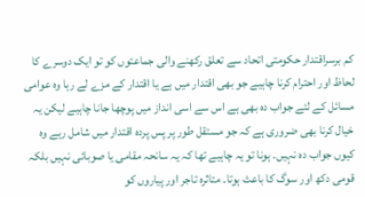کم برسراقتدار حکومتی اتحاد سے تعلق رکھنے والی جماعتوں کو تو ایک دوسرے کا لحاظ اور احترام کرنا چاہیے جو بھی اقتدار میں ہے یا اقتدار کے مزے لے رہا وہ عوامی مسائل کے لئے جواب دہ بھی ہے اس سے اسی انداز میں پوچھا جانا چاہیے لیکن یہ خیال کرنا بھی ضروری ہے کہ جو مستقل طور پر پس پردہ اقتدار میں شامل رہے وہ کیوں جواب دہ نہیں۔ ہونا تو یہ چاہیے تھا کہ یہ سانحہ مقامی یا صوبائی نہیں بلکہ قومی دکھ اور سوگ کا باعث ہوتا۔ متاثرہ تاجر اور پیاروں کو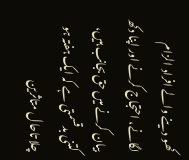کھو دینے والے افراد الزام لگانے، احتجاج کرنے اور اپنا دکھ بیان کرنے میں حق بجانب ہیں، کتنی بدقسمتی ہے کہ ایک ہفتہ ہو چلا تاحال متاثرین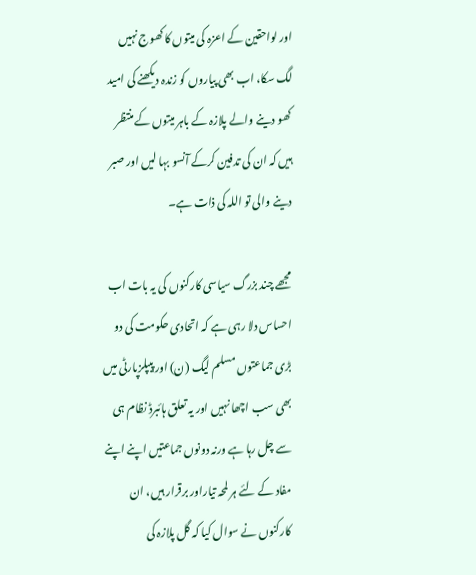اور لواحقین کے اعزہ کی میتوں کا کھوج نہیں لگ سکا، اب بھی پیاروں کو زندہ دیکھنے کی امید کھو دینے والے پلازہ کے باہر میتوں کے منتظر ہیں کہ ان کی تدفین کرکے آنسو بہا لیں اور صبر دینے والی تو اللہ کی ذات ہے۔

مجھے چند بزرگ سیاسی کارکنوں کی یہ بات اب احساس دلا رہی ہے کہ اتحادی حکومت کی دو بڑی جماعتوں مسلم لیگ (ن) اور پیپلزپارٹی میں بھی سب اچھا نہیں اور یہ تعلق ہائبرڈ نظام ہی سے چل رہا ہے ورنہ دونوں جماعتیں اپنے اپنے مفاد کے لئے ہر لمحہ تیاراور برقرار ہیں، ان کارکنوں نے سوال کیا کہ گل پلازہ کی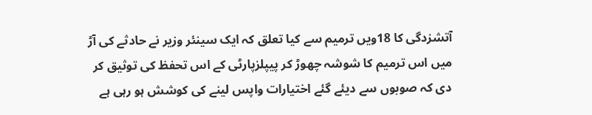آتشزدگی کا 18ویں ترمیم سے کیا تعلق کہ ایک سینئر وزیر نے حادثے کی آڑ میں اس ترمیم کا شوشہ چھوڑ کر پیپلزپارٹی کے اس تحفظ کی توثیق کر دی کہ صوبوں سے دیئے گئے اختیارات واپس لینے کی کوشش ہو رہی ہے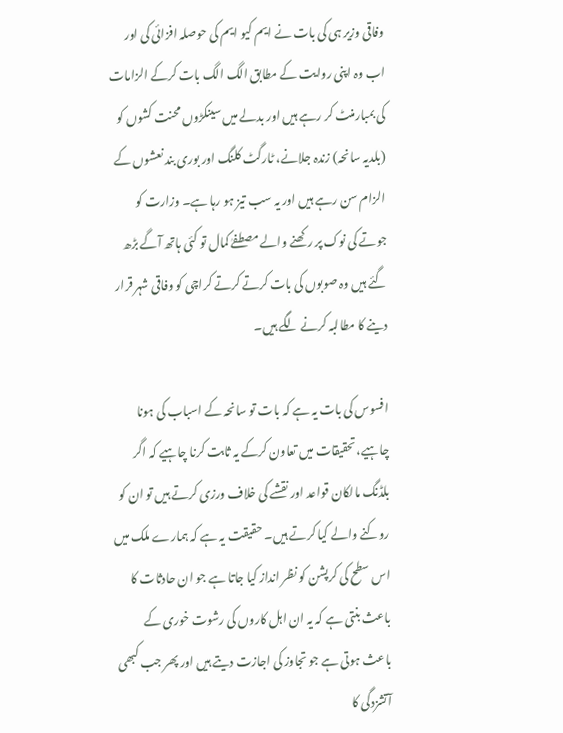وفاقی وزیر ہی کی بات نے ایم کیو ایم کی حوصلہ افزائی کی اور اب وہ اپنی روایت کے مطابق الگ الگ بات کرکے الزامات کی بمبارمنٹ کر رہے ہیں اور بدلے میں سینکڑوں محنت کشوں کو (بلدیہ سانحہ) زندہ جلانے، ٹارگٹ کلنگ اور بوری بند نعشوں کے الزام سن رہے ہیں اور یہ سب تیز ہو رہا ہے۔ وزارت کو جوتے کی نوک پر رکھنے والے مصطفےٰ کمال تو کئی ہاتھ آگے بڑھ گئے ہیں وہ صوبوں کی بات کرتے کرتے کراچی کو وفاقی شہر قرار دینے کا مطالبہ کرنے لگے ہیں۔

افسوس کی بات یہ ہے کہ بات تو سانحہ کے اسباب کی ہونا چاہیے، تحقیقات میں تعاون کرکے یہ ثابت کرنا چاہیے کہ اگر بلڈنگ مالکان قواعد اور نقشے کی خلاف ورزی کرتے ہیں تو ان کو روکنے والے کیا کرتے ہیں۔ حقیقت یہ ہے کہ ہمارے ملک میں اس سطح کی کرپشن کو نظر انداز کیا جاتا ہے جو ان حادثات کا باعث بنتی ہے کہ یہ ان اہل کاروں کی رشوت خوری کے باعث ہوتی ہے جو تجاوز کی اجازت دیتے ہیں اور پھر جب کبھی آتشزدگی کا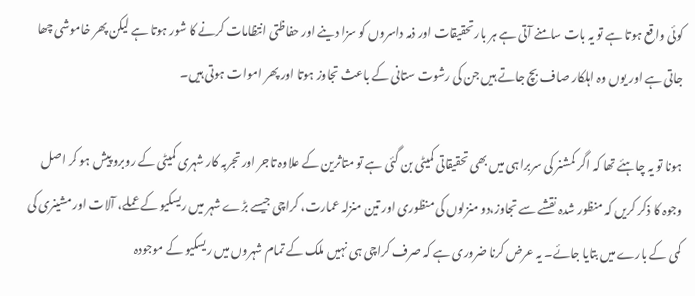کوئی واقع ہوتا ہے تو یہ بات سامنے آتی ہے ہر بار تحقیقات اور ذمہ داسروں کو سزا دینے اور حفاظتی انتظامات کرنے کا شور ہوتا ہے لیکن پھر خاموشی چھا جاتی ہے اور یوں وہ اہلکار صاف بچ جاتے ہیں جن کی رشوت ستانی کے باعث تجاوز ہوتا اور پھر اموات ہوتی ہیں۔

ہونا تو یہ چاہئے تھا کہ اگر کمشنر کی سربراہی میں بھی تحقیقاتی کمیٹی بن گئی ہے تو متاثرین کے علاوہ تاجر اور تجربہ کار شہری کمیٹی کے روبرو پیش ہو کر اصل وجوہ کا ذکر کریں کہ منظور شدہ نقشے سے تجاوز،دو منزلوں کی منظوری اور تین منزلہ عمارت، کراچی جیسے بڑے شہر میں ریسکیو کے عملے، آلات اور مشینری کی کمی کے بارے میں بتایا جائے۔ یہ عرض کرنا ضروری ہے کہ صرف کراچی ہی نہیں ملک کے تمام شہروں میں ریسکیو کے موجودہ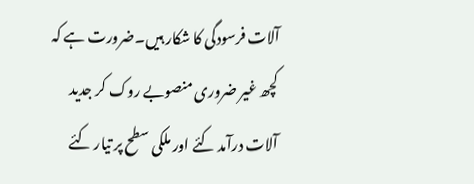آلات فرسودگی کا شکار ہیں۔ضرورت ہے کہ کچھ غیر ضروری منصوبے روک کر جدید آلات درآمد کئے اور ملکی سطح پر تیار کئے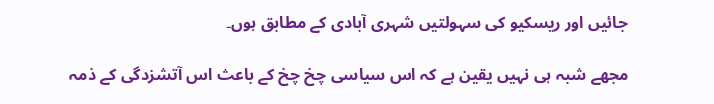جائیں اور ریسکیو کی سہولتیں شہری آبادی کے مطابق ہوں۔

مجھے شبہ ہی نہیں یقین ہے کہ اس سیاسی چخ چخ کے باعث اس آتشزدگی کے ذمہ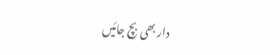دار بھی بچ جائیں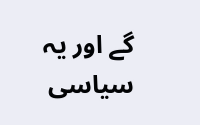گے اور یہ سیاسی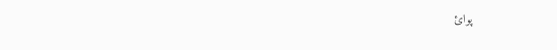پوائ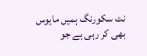نٹ سکورنگ ہمیں مایوس بھی کر رہی ہے جو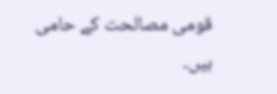قومی مصالحت کے حامی ہیں۔